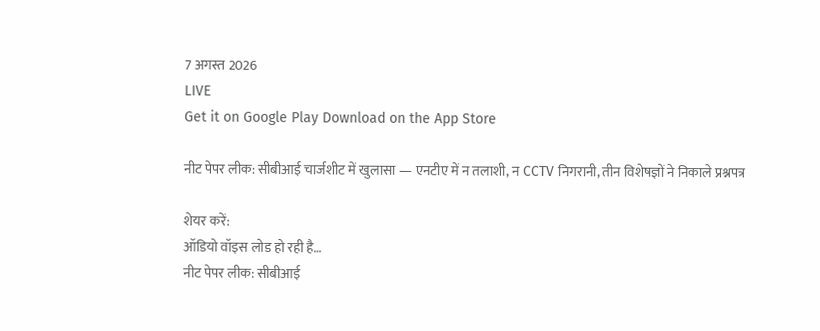7 अगस्त 2026
LIVE
Get it on Google Play Download on the App Store

नीट पेपर लीक: सीबीआई चार्जशीट में खुलासा — एनटीए में न तलाशी, न CCTV निगरानी, तीन विशेषज्ञों ने निकाले प्रश्नपत्र

शेयर करें:
ऑडियो वॉइस लोड हो रही है…
नीट पेपर लीक: सीबीआई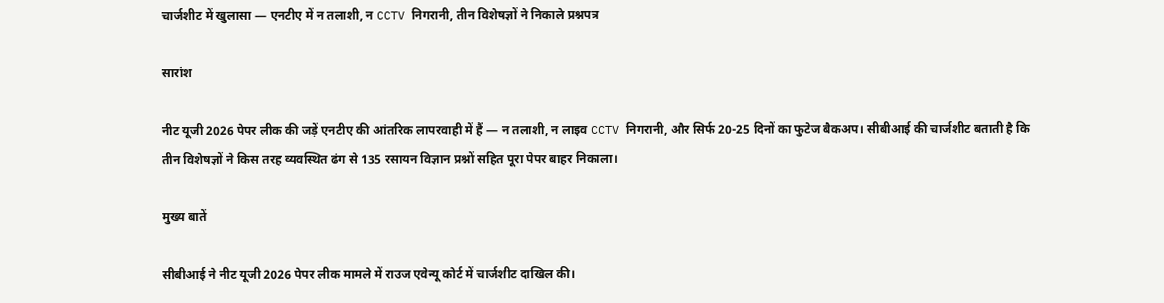चार्जशीट में खुलासा — एनटीए में न तलाशी, न CCTV निगरानी, तीन विशेषज्ञों ने निकाले प्रश्नपत्र

सारांश

नीट यूजी 2026 पेपर लीक की जड़ें एनटीए की आंतरिक लापरवाही में हैं — न तलाशी, न लाइव CCTV निगरानी, और सिर्फ 20-25 दिनों का फुटेज बैकअप। सीबीआई की चार्जशीट बताती है कि तीन विशेषज्ञों ने किस तरह व्यवस्थित ढंग से 135 रसायन विज्ञान प्रश्नों सहित पूरा पेपर बाहर निकाला।

मुख्य बातें

सीबीआई ने नीट यूजी 2026 पेपर लीक मामले में राउज एवेन्यू कोर्ट में चार्जशीट दाखिल की।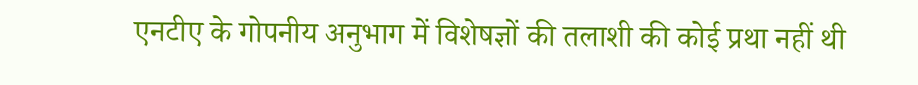एनटीए के गोपनीय अनुभाग में विशेषज्ञों की तलाशी की कोई प्रथा नहीं थी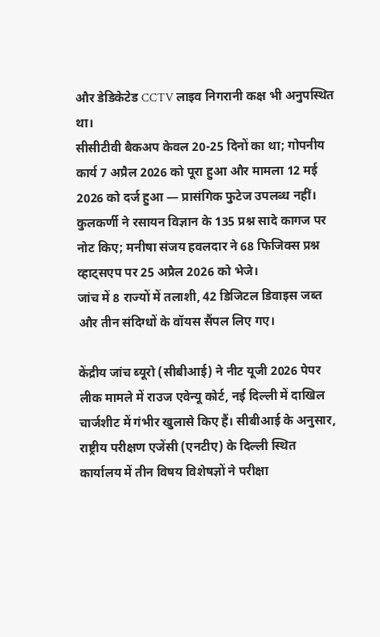और डेडिकेटेड CCTV लाइव निगरानी कक्ष भी अनुपस्थित था।
सीसीटीवी बैकअप केवल 20-25 दिनों का था; गोपनीय कार्य 7 अप्रैल 2026 को पूरा हुआ और मामला 12 मई 2026 को दर्ज हुआ — प्रासंगिक फुटेज उपलब्ध नहीं।
कुलकर्णी ने रसायन विज्ञान के 135 प्रश्न सादे कागज पर नोट किए; मनीषा संजय हवलदार ने 68 फिजिक्स प्रश्न व्हाट्सएप पर 25 अप्रैल 2026 को भेजे।
जांच में 8 राज्यों में तलाशी, 42 डिजिटल डिवाइस जब्त और तीन संदिग्धों के वॉयस सैंपल लिए गए।

केंद्रीय जांच ब्यूरो (सीबीआई) ने नीट यूजी 2026 पेपर लीक मामले में राउज एवेन्यू कोर्ट, नई दिल्ली में दाखिल चार्जशीट में गंभीर खुलासे किए हैं। सीबीआई के अनुसार, राष्ट्रीय परीक्षण एजेंसी (एनटीए) के दिल्ली स्थित कार्यालय में तीन विषय विशेषज्ञों ने परीक्षा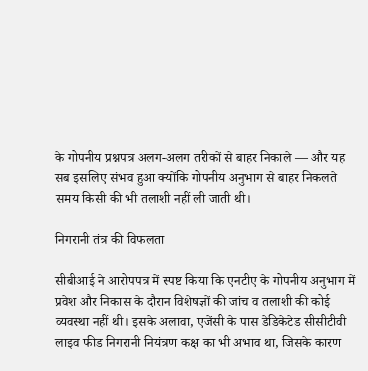के गोपनीय प्रश्नपत्र अलग-अलग तरीकों से बाहर निकाले — और यह सब इसलिए संभव हुआ क्योंकि गोपनीय अनुभाग से बाहर निकलते समय किसी की भी तलाशी नहीं ली जाती थी।

निगरानी तंत्र की विफलता

सीबीआई ने आरोपपत्र में स्पष्ट किया कि एनटीए के गोपनीय अनुभाग में प्रवेश और निकास के दौरान विशेषज्ञों की जांच व तलाशी की कोई व्यवस्था नहीं थी। इसके अलावा, एजेंसी के पास डेडिकेटेड सीसीटीवी लाइव फीड निगरानी नियंत्रण कक्ष का भी अभाव था, जिसके कारण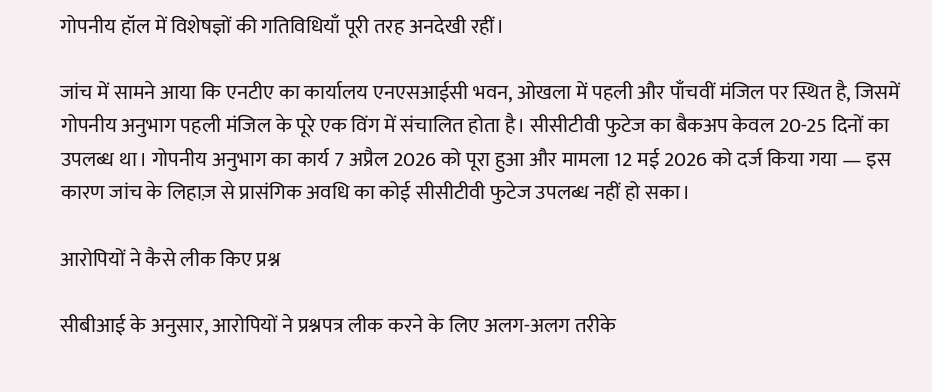गोपनीय हॉल में विशेषज्ञों की गतिविधियाँ पूरी तरह अनदेखी रहीं।

जांच में सामने आया कि एनटीए का कार्यालय एनएसआईसी भवन, ओखला में पहली और पाँचवीं मंजिल पर स्थित है, जिसमें गोपनीय अनुभाग पहली मंजिल के पूरे एक विंग में संचालित होता है। सीसीटीवी फुटेज का बैकअप केवल 20-25 दिनों का उपलब्ध था। गोपनीय अनुभाग का कार्य 7 अप्रैल 2026 को पूरा हुआ और मामला 12 मई 2026 को दर्ज किया गया — इस कारण जांच के लिहाज़ से प्रासंगिक अवधि का कोई सीसीटीवी फुटेज उपलब्ध नहीं हो सका।

आरोपियों ने कैसे लीक किए प्रश्न

सीबीआई के अनुसार, आरोपियों ने प्रश्नपत्र लीक करने के लिए अलग-अलग तरीके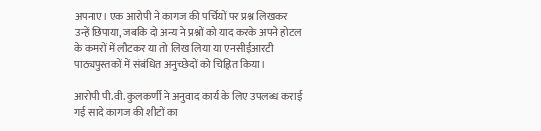अपनाए। एक आरोपी ने कागज की पर्चियों पर प्रश्न लिखकर उन्हें छिपाया, जबकि दो अन्य ने प्रश्नों को याद करके अपने होटल के कमरों में लौटकर या तो लिख लिया या एनसीईआरटी पाठ्यपुस्तकों में संबंधित अनुच्छेदों को चिह्नित किया।

आरोपी पी.वी. कुलकर्णी ने अनुवाद कार्य के लिए उपलब्ध कराई गई सादे कागज की शीटों का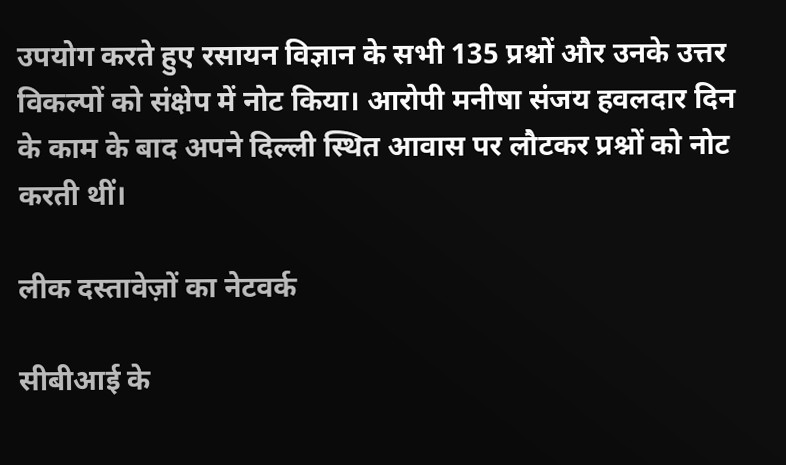उपयोग करते हुए रसायन विज्ञान के सभी 135 प्रश्नों और उनके उत्तर विकल्पों को संक्षेप में नोट किया। आरोपी मनीषा संजय हवलदार दिन के काम के बाद अपने दिल्ली स्थित आवास पर लौटकर प्रश्नों को नोट करती थीं।

लीक दस्तावेज़ों का नेटवर्क

सीबीआई के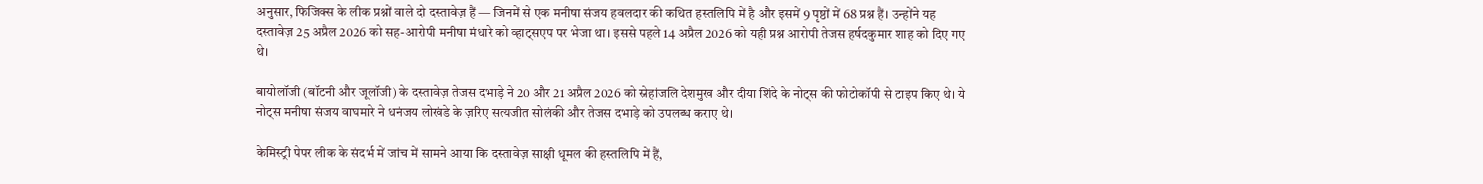अनुसार, फिजिक्स के लीक प्रश्नों वाले दो दस्तावेज़ हैं — जिनमें से एक मनीषा संजय हवलदार की कथित हस्तलिपि में है और इसमें 9 पृष्ठों में 68 प्रश्न हैं। उन्होंने यह दस्तावेज़ 25 अप्रैल 2026 को सह-आरोपी मनीषा मंधारे को व्हाट्सएप पर भेजा था। इससे पहले 14 अप्रैल 2026 को यही प्रश्न आरोपी तेजस हर्षदकुमार शाह को दिए गए थे।

बायोलॉजी (बॉटनी और जूलॉजी) के दस्तावेज़ तेजस दभाड़े ने 20 और 21 अप्रैल 2026 को स्नेहांजलि देशमुख और दीया शिंदे के नोट्स की फोटोकॉपी से टाइप किए थे। ये नोट्स मनीषा संजय वाघमारे ने धनंजय लोखंडे के ज़रिए सत्यजीत सोलंकी और तेजस दभाड़े को उपलब्ध कराए थे।

केमिस्ट्री पेपर लीक के संदर्भ में जांच में सामने आया कि दस्तावेज़ साक्षी धूमल की हस्तलिपि में हैं,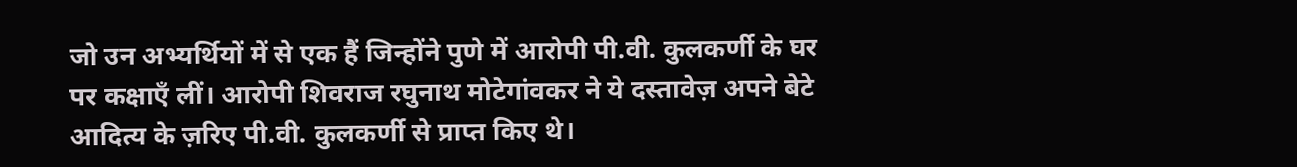जो उन अभ्यर्थियों में से एक हैं जिन्होंने पुणे में आरोपी पी.वी. कुलकर्णी के घर पर कक्षाएँ लीं। आरोपी शिवराज रघुनाथ मोटेगांवकर ने ये दस्तावेज़ अपने बेटे आदित्य के ज़रिए पी.वी. कुलकर्णी से प्राप्त किए थे।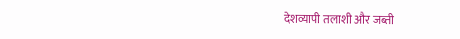देशव्यापी तलाशी और जब्ती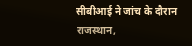सीबीआई ने जांच के दौरान राजस्थान,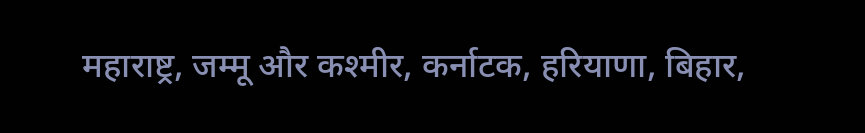महाराष्ट्र, जम्मू और कश्मीर, कर्नाटक, हरियाणा, बिहार,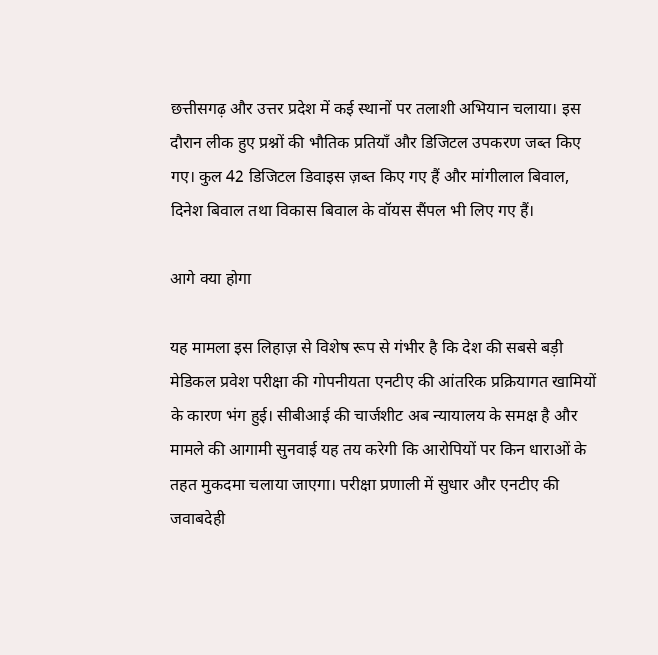छत्तीसगढ़ और उत्तर प्रदेश में कई स्थानों पर तलाशी अभियान चलाया। इस दौरान लीक हुए प्रश्नों की भौतिक प्रतियाँ और डिजिटल उपकरण जब्त किए गए। कुल 42 डिजिटल डिवाइस ज़ब्त किए गए हैं और मांगीलाल बिवाल, दिनेश बिवाल तथा विकास बिवाल के वॉयस सैंपल भी लिए गए हैं।

आगे क्या होगा

यह मामला इस लिहाज़ से विशेष रूप से गंभीर है कि देश की सबसे बड़ी मेडिकल प्रवेश परीक्षा की गोपनीयता एनटीए की आंतरिक प्रक्रियागत खामियों के कारण भंग हुई। सीबीआई की चार्जशीट अब न्यायालय के समक्ष है और मामले की आगामी सुनवाई यह तय करेगी कि आरोपियों पर किन धाराओं के तहत मुकदमा चलाया जाएगा। परीक्षा प्रणाली में सुधार और एनटीए की जवाबदेही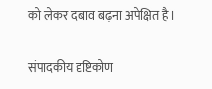को लेकर दबाव बढ़ना अपेक्षित है।

संपादकीय दृष्टिकोण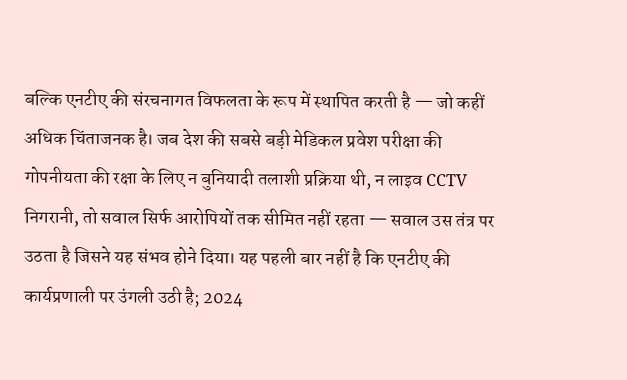बल्कि एनटीए की संरचनागत विफलता के रूप में स्थापित करती है — जो कहीं अधिक चिंताजनक है। जब देश की सबसे बड़ी मेडिकल प्रवेश परीक्षा की गोपनीयता की रक्षा के लिए न बुनियादी तलाशी प्रक्रिया थी, न लाइव CCTV निगरानी, तो सवाल सिर्फ आरोपियों तक सीमित नहीं रहता — सवाल उस तंत्र पर उठता है जिसने यह संभव होने दिया। यह पहली बार नहीं है कि एनटीए की कार्यप्रणाली पर उंगली उठी है; 2024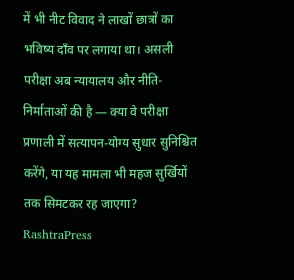में भी नीट विवाद ने लाखों छात्रों का भविष्य दाँव पर लगाया था। असली परीक्षा अब न्यायालय और नीति-निर्माताओं की है — क्या वे परीक्षा प्रणाली में सत्यापन-योग्य सुधार सुनिश्चित करेंगे, या यह मामला भी महज सुर्खियों तक सिमटकर रह जाएगा?
RashtraPress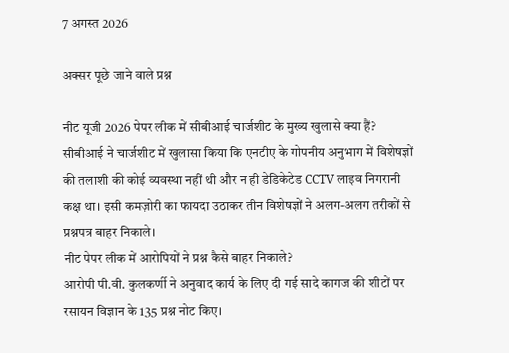7 अगस्त 2026

अक्सर पूछे जाने वाले प्रश्न

नीट यूजी 2026 पेपर लीक में सीबीआई चार्जशीट के मुख्य खुलासे क्या हैं?
सीबीआई ने चार्जशीट में खुलासा किया कि एनटीए के गोपनीय अनुभाग में विशेषज्ञों की तलाशी की कोई व्यवस्था नहीं थी और न ही डेडिकेटेड CCTV लाइव निगरानी कक्ष था। इसी कमज़ोरी का फायदा उठाकर तीन विशेषज्ञों ने अलग-अलग तरीकों से प्रश्नपत्र बाहर निकाले।
नीट पेपर लीक में आरोपियों ने प्रश्न कैसे बाहर निकाले?
आरोपी पी.वी. कुलकर्णी ने अनुवाद कार्य के लिए दी गई सादे कागज की शीटों पर रसायन विज्ञान के 135 प्रश्न नोट किए।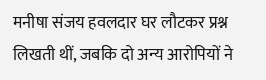मनीषा संजय हवलदार घर लौटकर प्रश्न लिखती थीं, जबकि दो अन्य आरोपियों ने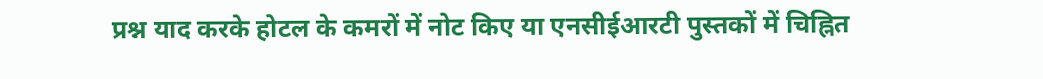प्रश्न याद करके होटल के कमरों में नोट किए या एनसीईआरटी पुस्तकों में चिह्नित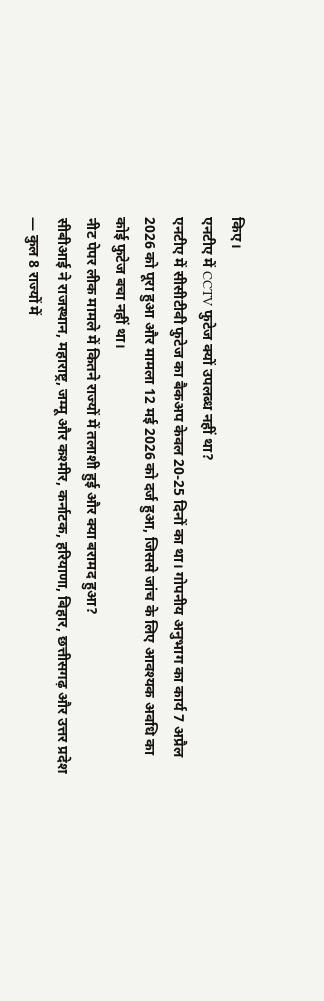किए।
एनटीए में CCTV फुटेज क्यों उपलब्ध नहीं था?
एनटीए में सीसीटीवी फुटेज का बैकअप केवल 20-25 दिनों का था। गोपनीय अनुभाग का कार्य 7 अप्रैल 2026 को पूरा हुआ और मामला 12 मई 2026 को दर्ज हुआ, जिससे जांच के लिए आवश्यक अवधि का कोई फुटेज बचा नहीं था।
नीट पेपर लीक मामले में कितने राज्यों में तलाशी हुई और क्या बरामद हुआ?
सीबीआई ने राजस्थान, महाराष्ट्र, जम्मू और कश्मीर, कर्नाटक, हरियाणा, बिहार, छत्तीसगढ़ और उत्तर प्रदेश — कुल 8 राज्यों में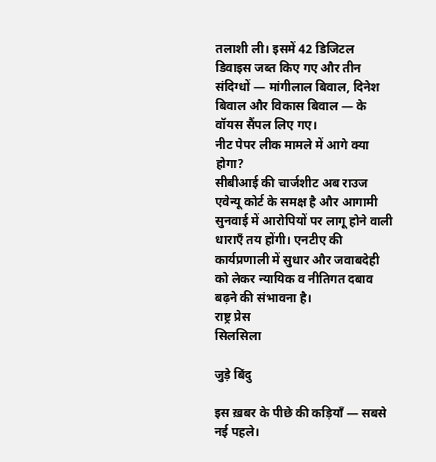तलाशी ली। इसमें 42 डिजिटल डिवाइस जब्त किए गए और तीन संदिग्धों — मांगीलाल बिवाल, दिनेश बिवाल और विकास बिवाल — के वॉयस सैंपल लिए गए।
नीट पेपर लीक मामले में आगे क्या होगा?
सीबीआई की चार्जशीट अब राउज एवेन्यू कोर्ट के समक्ष है और आगामी सुनवाई में आरोपियों पर लागू होने वाली धाराएँ तय होंगी। एनटीए की कार्यप्रणाली में सुधार और जवाबदेही को लेकर न्यायिक व नीतिगत दबाव बढ़ने की संभावना है।
राष्ट्र प्रेस
सिलसिला

जुड़े बिंदु

इस ख़बर के पीछे की कड़ियाँ — सबसे नई पहले।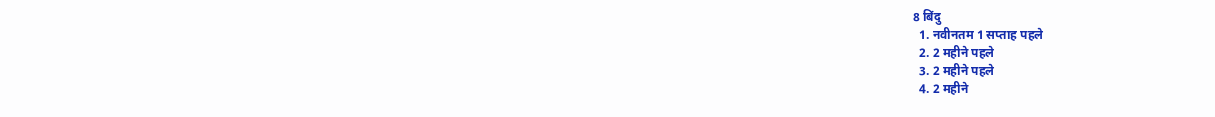8 बिंदु
  1. नवीनतम 1 सप्ताह पहले
  2. 2 महीने पहले
  3. 2 महीने पहले
  4. 2 महीने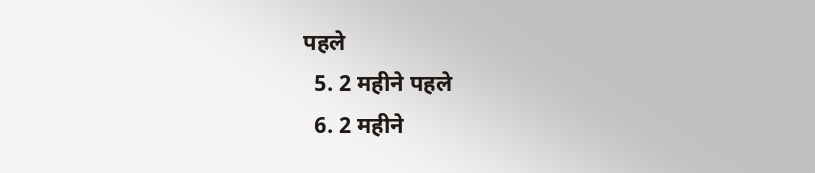पहले
  5. 2 महीने पहले
  6. 2 महीने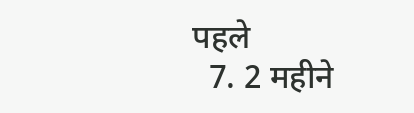पहले
  7. 2 महीने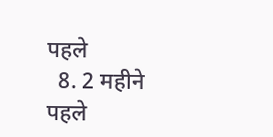पहले
  8. 2 महीने पहले